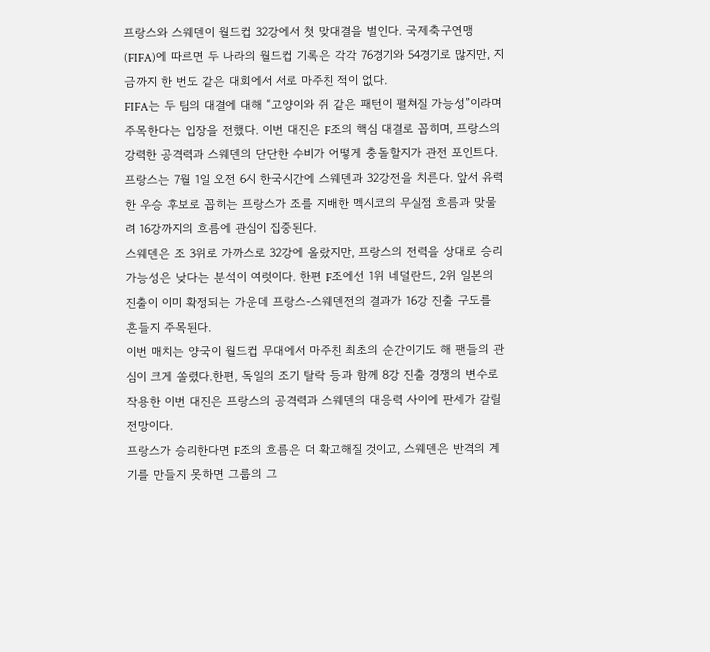프랑스와 스웨덴이 월드컵 32강에서 첫 맞대결을 벌인다. 국제축구연맹(FIFA)에 따르면 두 나라의 월드컵 기록은 각각 76경기와 54경기로 많지만, 지금까지 한 번도 같은 대회에서 서로 마주친 적이 없다.
FIFA는 두 팀의 대결에 대해 “고양이와 쥐 같은 패턴이 펼쳐질 가능성”이라며 주목한다는 입장을 전했다. 이번 대진은 F조의 핵심 대결로 꼽히며, 프랑스의 강력한 공격력과 스웨덴의 단단한 수비가 어떻게 충돌할지가 관전 포인트다.
프랑스는 7월 1일 오전 6시 한국시간에 스웨덴과 32강전을 치른다. 앞서 유력한 우승 후보로 꼽히는 프랑스가 조를 지배한 멕시코의 무실점 흐름과 맞물려 16강까지의 흐름에 관심이 집중된다.
스웨덴은 조 3위로 가까스로 32강에 올랐지만, 프랑스의 전력을 상대로 승리 가능성은 낮다는 분석이 여럿이다. 한편 F조에선 1위 네덜란드, 2위 일본의 진출이 이미 확정되는 가운데 프랑스-스웨덴전의 결과가 16강 진출 구도를 흔들지 주목된다.
이번 매치는 양국이 월드컵 무대에서 마주친 최초의 순간이기도 해 팬들의 관심이 크게 쏠렸다.한편, 독일의 조기 탈락 등과 함께 8강 진출 경쟁의 변수로 작용한 이번 대진은 프랑스의 공격력과 스웨덴의 대응력 사이에 판세가 갈릴 전망이다.
프랑스가 승리한다면 F조의 흐름은 더 확고해질 것이고, 스웨덴은 반격의 계기를 만들지 못하면 그룹의 그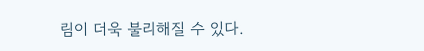림이 더욱 불리해질 수 있다.